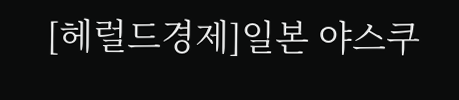[헤럴드경제]일본 야스쿠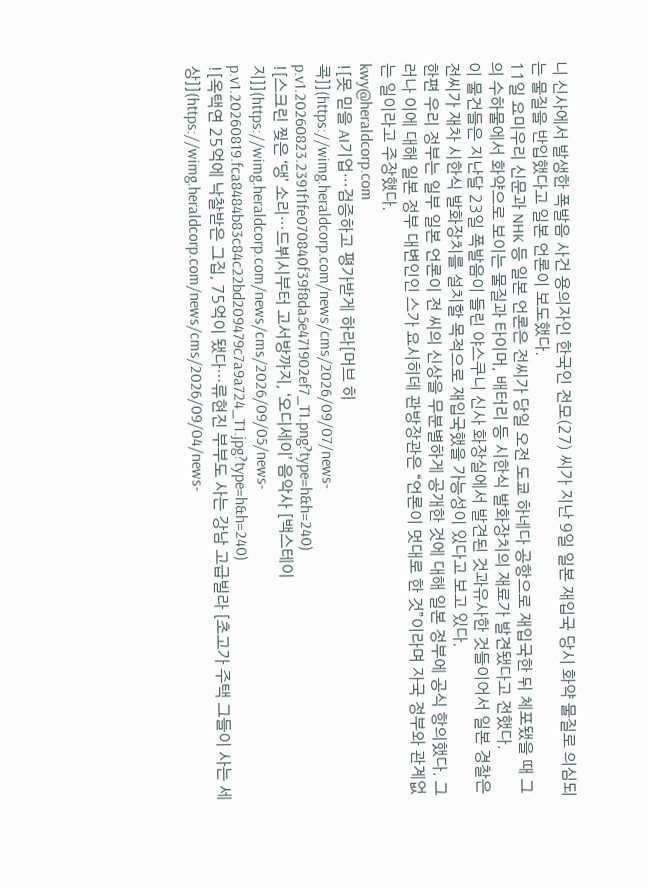니 신사에서 발생한 폭발음 사건 용의자인 한국인 전모(27) 씨가 지난 9일 일본 재입국 당시 화약 물질로 의심되는 물질을 반입했다고 일본 언론이 보도했다.
11일 요미우리 신문과 NHK 등 일본 언론은 전씨가 당일 오전 도쿄 하네다 공항으로 재입국한 뒤 체포됐을 때 그의 수하물에서 화약으로 보이는 물질과 타이머, 배터리 등 시한식 발화장치의 재료가 발견됐다고 전했다.
이 물건들은 지난달 23일 폭발음이 들린 야스쿠니 신사 화장실에서 발견된 것과유사한 것들이어서 일본 경찰은 전씨가 재차 시한식 발화장치를 설치할 목적으로 재입국했을 가능성이 있다고 보고 있다.
한편 우리 정부는 일부 일본 언론이 전 씨의 신상을 무분별하게 공개한 것에 대해 일본 정부에 공식 항의했다. 그러나 이에 대해 일본 정부 대변인인 스가 요시히데 관방장관은 “언론이 멋대로 한 것”이라며 자국 정부와 관계없는 일이라고 주장했다.
kwy@heraldcorp.com
![못 믿을 AI기업…검증하고 평가받게 하라[머브 히콕]](https://wimg.heraldcorp.com/news/cms/2026/09/07/news-p.v1.20260823.2391f1fe070840f39f8da5e471902ef7_T1.png?type=h&h=240)
![스크린 찢은 ‘댕’ 소리…드뷔시부터 고서방까지, ‘오디세이’ 음악사 [백스테이지]](https://wimg.heraldcorp.com/news/cms/2026/09/05/news-p.v1.20260819.fca8484b83c84c22bd209479c7a9a724_T1.jpg?type=h&h=240)
![옥택연 25억에 낙찰받은 그집, 75억이 됐다…류현진 부부도 사는 강남 고급빌라 [초고가 주택 그들이 사는 세상]](https://wimg.heraldcorp.com/news/cms/2026/09/04/news-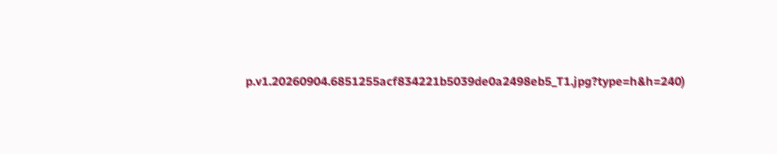p.v1.20260904.6851255acf834221b5039de0a2498eb5_T1.jpg?type=h&h=240)